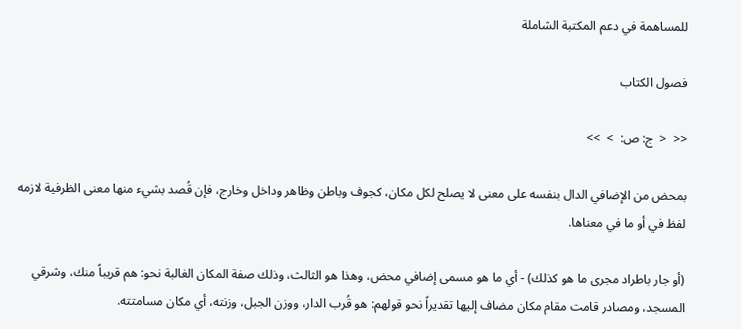للمساهمة في دعم المكتبة الشاملة

فصول الكتاب

<<  <  ج: ص:  >  >>

بمحض من الإضافي الدال بنفسه على معنى لا يصلح لكل مكان، كجوف وباطن وظاهر وداخل وخارج، فإن قُصد بشيء منها معنى الظرفية لازمه لفظ في أو ما في معناها.

(أو جار باطراد مجرى ما هو كذلك) - أي ما هو مسمى إضافي محض، وهذا هو الثالث، وذلك صفة المكان الغالبة نحو: هم قريباً منك، وشرقي المسجد، ومصادر قامت مقام مكان مضاف إليها تقديراً نحو قولهم: هو قُرب الدار، ووزن الجبل، وزنته، أي مكان مسامتته.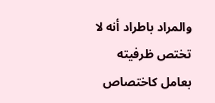والمراد باطراد أنه لا تختص ظرفيته بعامل كاختصاص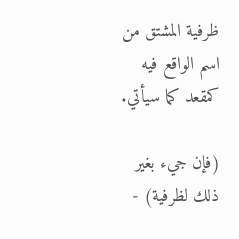ظرفية المشتق من اسم الواقع فيه كمقعد كما سيأتي.

(فإن جيء بغير ذلك لظرفية) -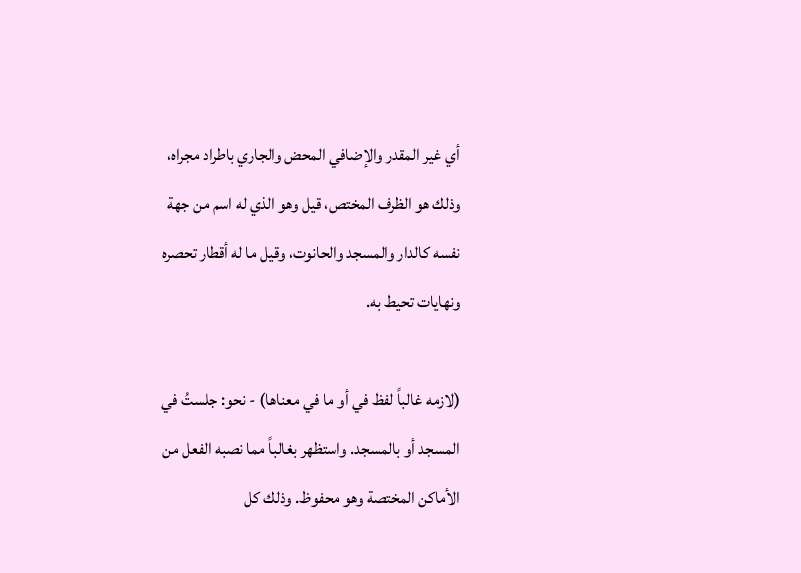أي غير المقدر والإضافي المحض والجاري باطراد مجراه، وذلك هو الظرف المختص، قيل وهو الذي له اسم من جهة نفسه كالدار والمسجد والحانوت، وقيل ما له أقطار تحصره ونهايات تحيط به.

(لازمه غالباً لفظ في أو ما في معناها) - نحو: جلستُ في المسجد أو بالمسجد. واستظهر بغالباً مما نصبه الفعل من الأماكن المختصة وهو محفوظ. وذلك كل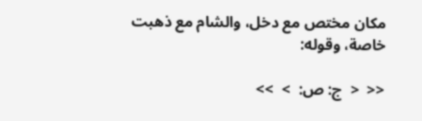مكان مختص مع دخل، والشام مع ذهبت خاصة، وقوله:

<<  <  ج: ص:  >  >>